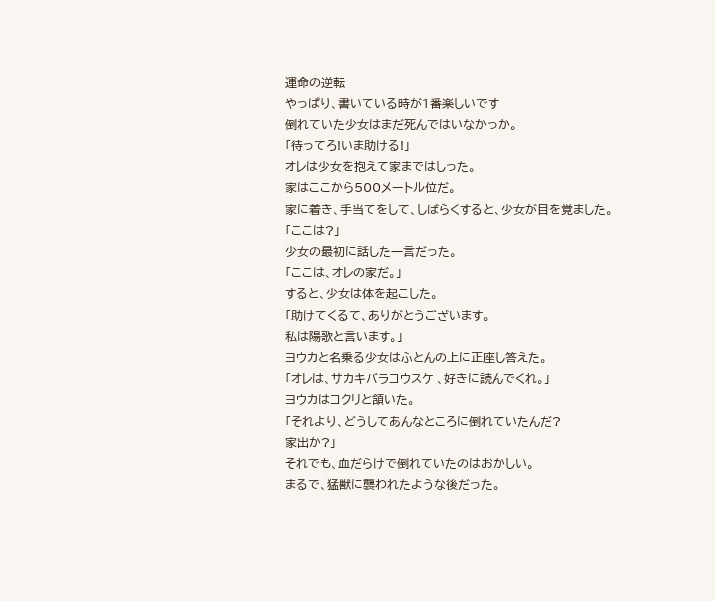運命の逆転
やっぱり、書いている時が1番楽しいです
倒れていた少女はまだ死んではいなかっか。
「待ってろ!いま助ける!」
オレは少女を抱えて家まではしった。
家はここから500メートル位だ。
家に着き、手当てをして、しばらくすると、少女が目を覚ました。
「ここは?」
少女の最初に話した一言だった。
「ここは、オレの家だ。」
すると、少女は体を起こした。
「助けてくるて、ありがとうございます。
私は陽歌と言います。」
ヨウカと名乗る少女はふとんの上に正座し答えた。
「オレは、サカキバラコウスケ 、好きに読んでくれ。」
ヨウカはコクリと頷いた。
「それより、どうしてあんなところに倒れていたんだ?
家出か?」
それでも、血だらけで倒れていたのはおかしい。
まるで、猛獣に襲われたような後だった。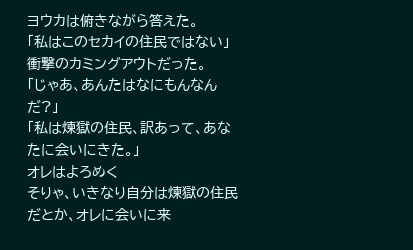ヨウカは俯きながら答えた。
「私はこのセカイの住民ではない」
衝撃のカミングアウトだった。
「じゃあ、あんたはなにもんなんだ?」
「私は煉獄の住民、訳あって、あなたに会いにきた。」
オレはよろめく
そりゃ、いきなり自分は煉獄の住民だとか、オレに会いに来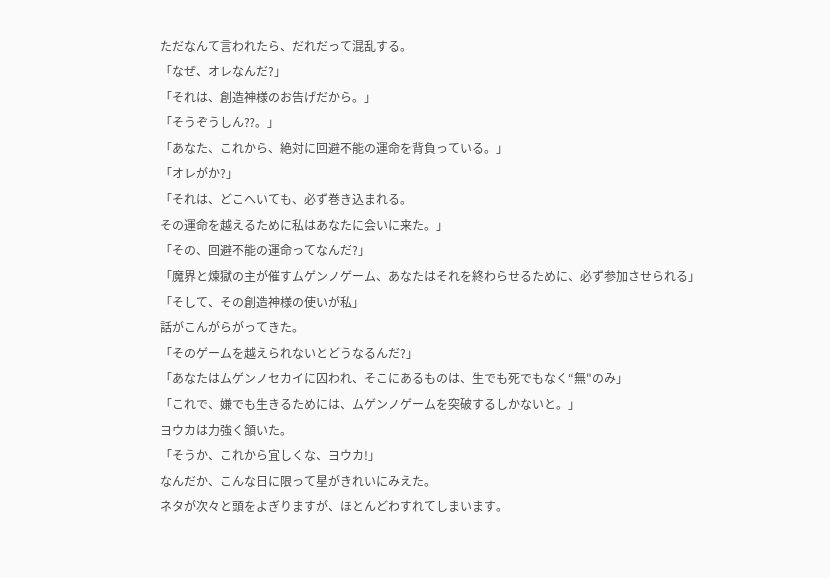ただなんて言われたら、だれだって混乱する。
「なぜ、オレなんだ?」
「それは、創造神様のお告げだから。」
「そうぞうしん⁇。」
「あなた、これから、絶対に回避不能の運命を背負っている。」
「オレがか?」
「それは、どこへいても、必ず巻き込まれる。
その運命を越えるために私はあなたに会いに来た。」
「その、回避不能の運命ってなんだ?」
「魔界と煉獄の主が催すムゲンノゲーム、あなたはそれを終わらせるために、必ず参加させられる」
「そして、その創造神様の使いが私」
話がこんがらがってきた。
「そのゲームを越えられないとどうなるんだ?」
「あなたはムゲンノセカイに囚われ、そこにあるものは、生でも死でもなく“無"のみ」
「これで、嫌でも生きるためには、ムゲンノゲームを突破するしかないと。」
ヨウカは力強く頷いた。
「そうか、これから宜しくな、ヨウカ!」
なんだか、こんな日に限って星がきれいにみえた。
ネタが次々と頭をよぎりますが、ほとんどわすれてしまいます。